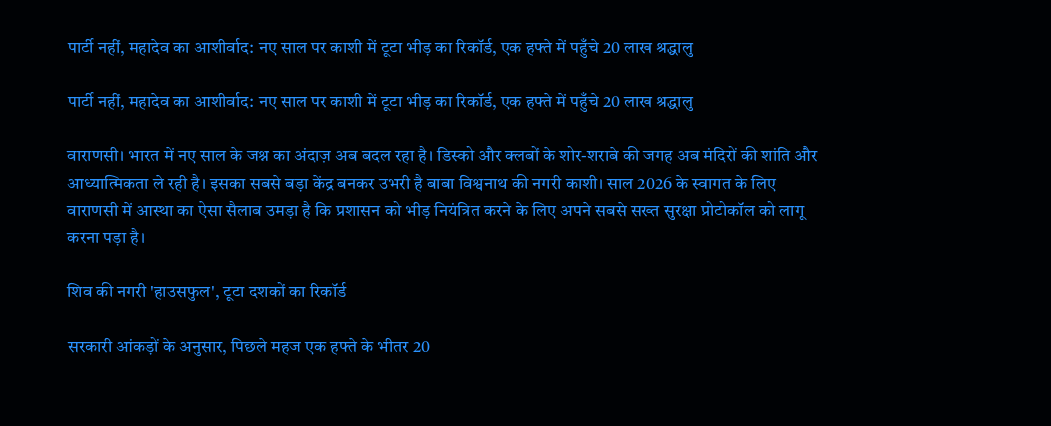पार्टी नहीं, महादेव का आशीर्वाद: नए साल पर काशी में टूटा भीड़ का रिकॉर्ड, एक हफ्ते में पहुँचे 20 लाख श्रद्धालु

पार्टी नहीं, महादेव का आशीर्वाद: नए साल पर काशी में टूटा भीड़ का रिकॉर्ड, एक हफ्ते में पहुँचे 20 लाख श्रद्धालु

वाराणसी। भारत में नए साल के जश्न का अंदाज़ अब बदल रहा है। डिस्को और क्लबों के शोर-शराबे की जगह अब मंदिरों की शांति और आध्यात्मिकता ले रही है। इसका सबसे बड़ा केंद्र बनकर उभरी है बाबा विश्वनाथ की नगरी काशी। साल 2026 के स्वागत के लिए वाराणसी में आस्था का ऐसा सैलाब उमड़ा है कि प्रशासन को भीड़ नियंत्रित करने के लिए अपने सबसे सख्त सुरक्षा प्रोटोकॉल को लागू करना पड़ा है।

शिव की नगरी 'हाउसफुल', टूटा दशकों का रिकॉर्ड

सरकारी आंकड़ों के अनुसार, पिछले महज एक हफ्ते के भीतर 20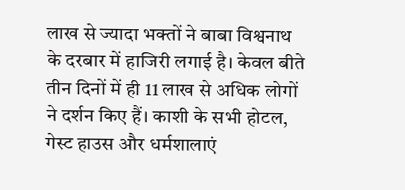लाख से ज्यादा भक्तों ने बाबा विश्वनाथ के दरबार में हाजिरी लगाई है। केवल बीते तीन दिनों में ही 11 लाख से अधिक लोगों ने दर्शन किए हैं। काशी के सभी होटल, गेस्ट हाउस और धर्मशालाएं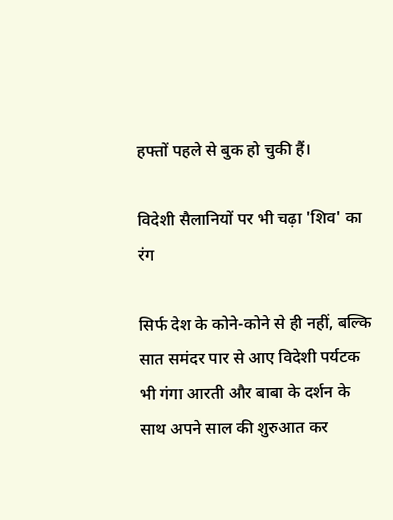हफ्तों पहले से बुक हो चुकी हैं।

विदेशी सैलानियों पर भी चढ़ा 'शिव' का रंग

सिर्फ देश के कोने-कोने से ही नहीं, बल्कि सात समंदर पार से आए विदेशी पर्यटक भी गंगा आरती और बाबा के दर्शन के साथ अपने साल की शुरुआत कर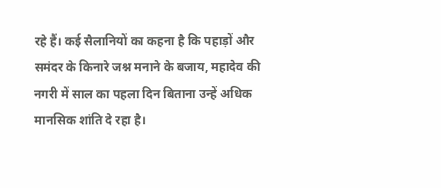रहे हैं। कई सैलानियों का कहना है कि पहाड़ों और समंदर के किनारे जश्न मनाने के बजाय, महादेव की नगरी में साल का पहला दिन बिताना उन्हें अधिक मानसिक शांति दे रहा है।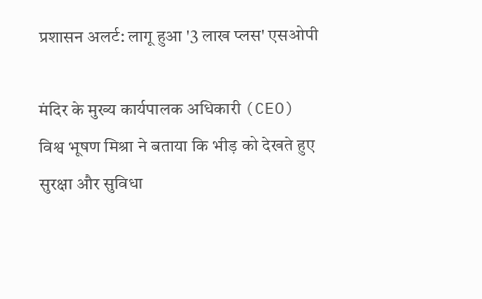प्रशासन अलर्ट: लागू हुआ '3 लाख प्लस' एसओपी

मंदिर के मुख्य कार्यपालक अधिकारी (CEO) विश्व भूषण मिश्रा ने बताया कि भीड़ को देखते हुए सुरक्षा और सुविधा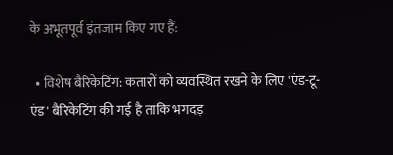के अभूतपूर्व इंतजाम किए गए हैं:

  • विशेष बैरिकेटिंग: कतारों को व्यवस्थित रखने के लिए 'एंड-टू-एंड' बैरिकेटिंग की गई है ताकि भगदड़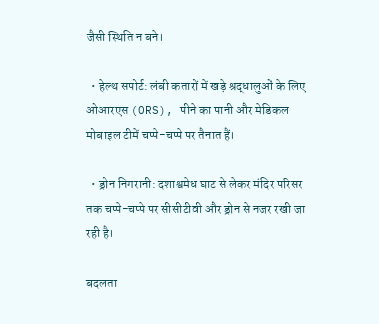जैसी स्थिति न बने।

  • हेल्थ सपोर्ट: लंबी कतारों में खड़े श्रद्धालुओं के लिए ओआरएस (ORS), पीने का पानी और मेडिकल मोबाइल टीमें चप्पे-चप्पे पर तैनात हैं।

  • ड्रोन निगरानी: दशाश्वमेध घाट से लेकर मंदिर परिसर तक चप्पे-चप्पे पर सीसीटीवी और ड्रोन से नजर रखी जा रही है।

बदलता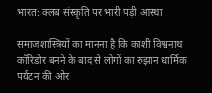भारत: क्लब संस्कृति पर भारी पड़ी आस्था

समाजशास्त्रियों का मानना है कि काशी विश्वनाथ कॉरिडोर बनने के बाद से लोगों का रुझान धार्मिक पर्यटन की ओर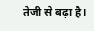तेजी से बढ़ा है।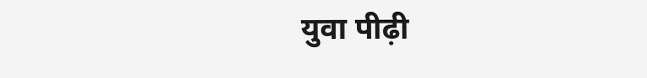युवा पीढ़ी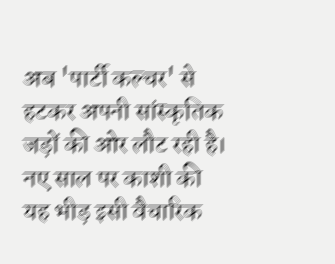अब 'पार्टी कल्चर' से हटकर अपनी सांस्कृतिक जड़ों की ओर लौट रही है। नए साल पर काशी की यह भीड़ इसी वैचारिक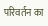परिवर्तन का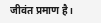जीवंत प्रमाण है।